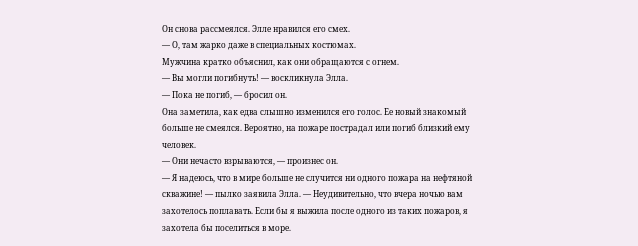Он снова рассмеялся. Элле нравился его смех.
— О, там жарко даже в специальных костюмах.
Мужчина кратко объяснил, как они обращаются с огнем.
— Вы могли погибнуть! — воскликнула Элла.
— Пока не погиб, — бросил он.
Она заметила, как едва слышно изменился его голос. Ее новый знакомый больше не смеялся. Вероятно, на пожаре пострадал или погиб близкий ему человек.
— Они нечасто взрываются, — произнес он.
— Я надеюсь, что в мире больше не случится ни одного пожара на нефтяной скважине! — пылко заявила Элла. — Неудивительно, что вчера ночью вам захотелось поплавать. Если бы я выжила после одного из таких пожаров, я захотела бы поселиться в море.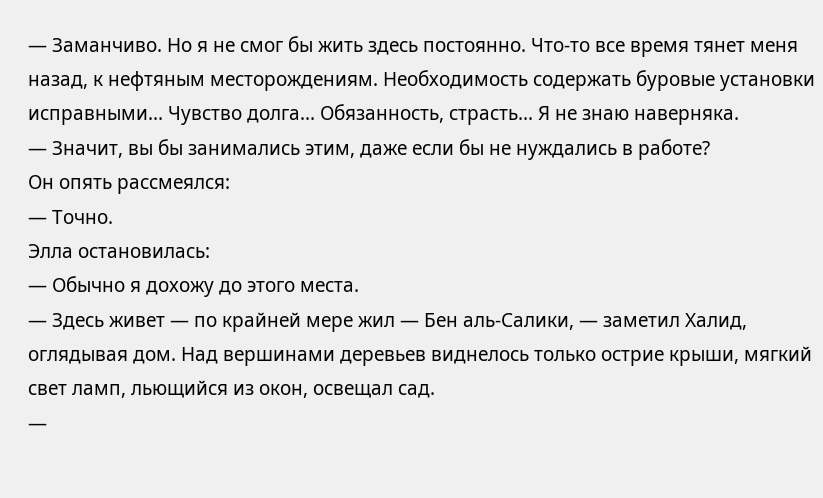— Заманчиво. Но я не смог бы жить здесь постоянно. Что-то все время тянет меня назад, к нефтяным месторождениям. Необходимость содержать буровые установки исправными... Чувство долга... Обязанность, страсть... Я не знаю наверняка.
— Значит, вы бы занимались этим, даже если бы не нуждались в работе?
Он опять рассмеялся:
— Точно.
Элла остановилась:
— Обычно я дохожу до этого места.
— Здесь живет — по крайней мере жил — Бен аль-Салики, — заметил Халид, оглядывая дом. Над вершинами деревьев виднелось только острие крыши, мягкий свет ламп, льющийся из окон, освещал сад.
—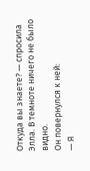Откуда вы знаете? — спросила Элла. В темноте ничего не было видно.
Он повернулся к ней:
— Я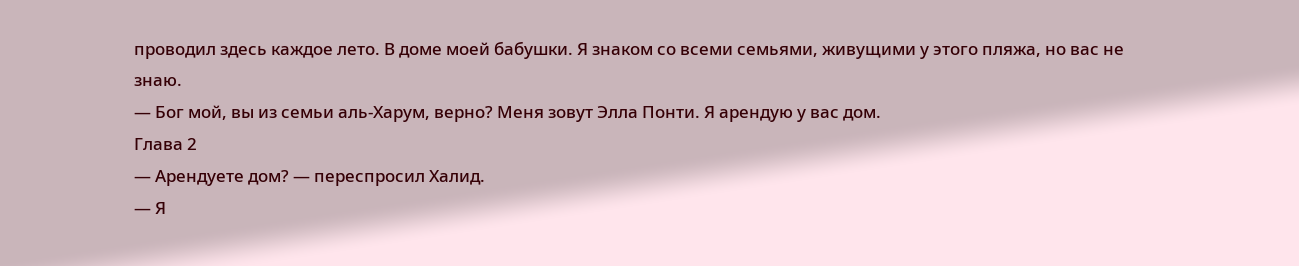проводил здесь каждое лето. В доме моей бабушки. Я знаком со всеми семьями, живущими у этого пляжа, но вас не знаю.
— Бог мой, вы из семьи аль-Харум, верно? Меня зовут Элла Понти. Я арендую у вас дом.
Глава 2
— Арендуете дом? — переспросил Халид.
— Я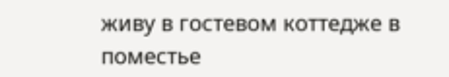живу в гостевом коттедже в поместье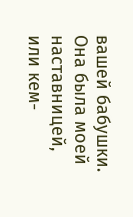вашей бабушки. Она была моей наставницей, или кем-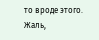то вроде этого. Жаль,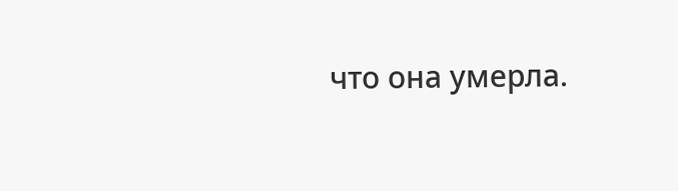что она умерла.